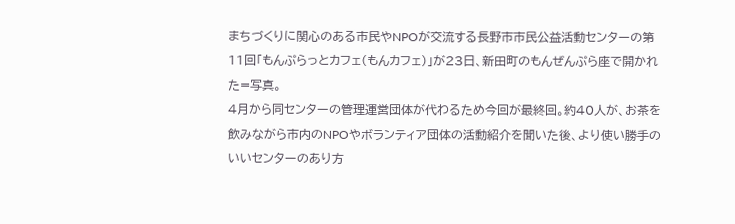まちづくりに関心のある市民やNPOが交流する長野市市民公益活動センターの第11回「もんぷらっとカフェ(もんカフェ)」が23日、新田町のもんぜんぷら座で開かれた=写真。
4月から同センターの管理運営団体が代わるため今回が最終回。約40人が、お茶を飲みながら市内のNPOやボランティア団体の活動紹介を聞いた後、より使い勝手のいいセンターのあり方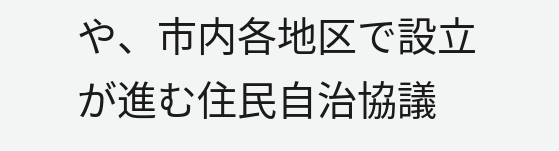や、市内各地区で設立が進む住民自治協議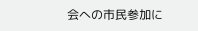会への市民参加に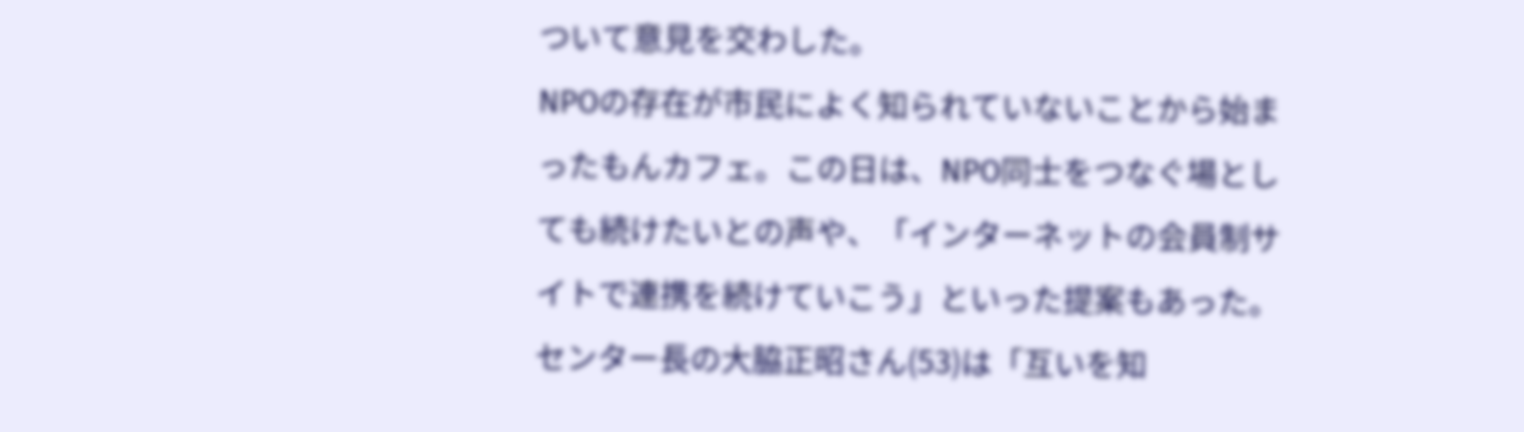ついて意見を交わした。
NPOの存在が市民によく知られていないことから始まったもんカフェ。この日は、NPO同士をつなぐ場としても続けたいとの声や、「インターネットの会員制サイトで連携を続けていこう」といった提案もあった。
センター長の大脇正昭さん(53)は「互いを知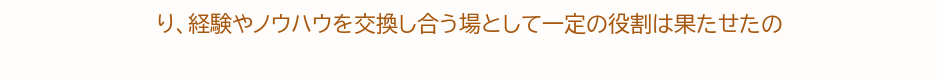り、経験やノウハウを交換し合う場として一定の役割は果たせたの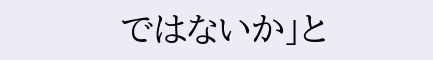ではないか」と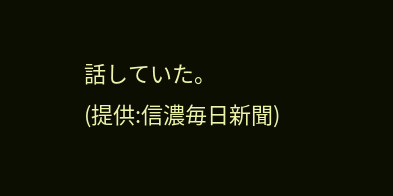話していた。
(提供:信濃毎日新聞)